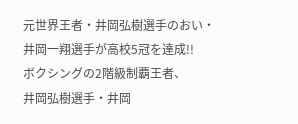元世界王者・井岡弘樹選手のおい・井岡一翔選手が高校5冠を達成!!
ボクシングの2階級制覇王者、
井岡弘樹選手・井岡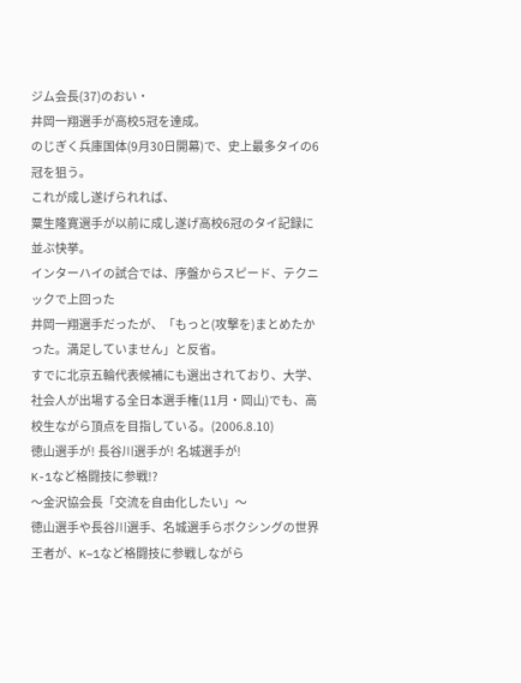ジム会長(37)のおい・
井岡一翔選手が高校5冠を達成。
のじぎく兵庫国体(9月30日開幕)で、史上最多タイの6冠を狙う。
これが成し遂げられれば、
粟生隆寛選手が以前に成し遂げ高校6冠のタイ記録に並ぶ快挙。
インターハイの試合では、序盤からスピード、テクニックで上回った
井岡一翔選手だったが、「もっと(攻撃を)まとめたかった。満足していません」と反省。
すでに北京五輪代表候補にも選出されており、大学、社会人が出場する全日本選手権(11月・岡山)でも、高校生ながら頂点を目指している。(2006.8.10)
徳山選手が! 長谷川選手が! 名城選手が!
K-1など格闘技に参戦!?
〜金沢協会長「交流を自由化したい」〜
徳山選手や長谷川選手、名城選手らボクシングの世界王者が、K−1など格闘技に参戦しながら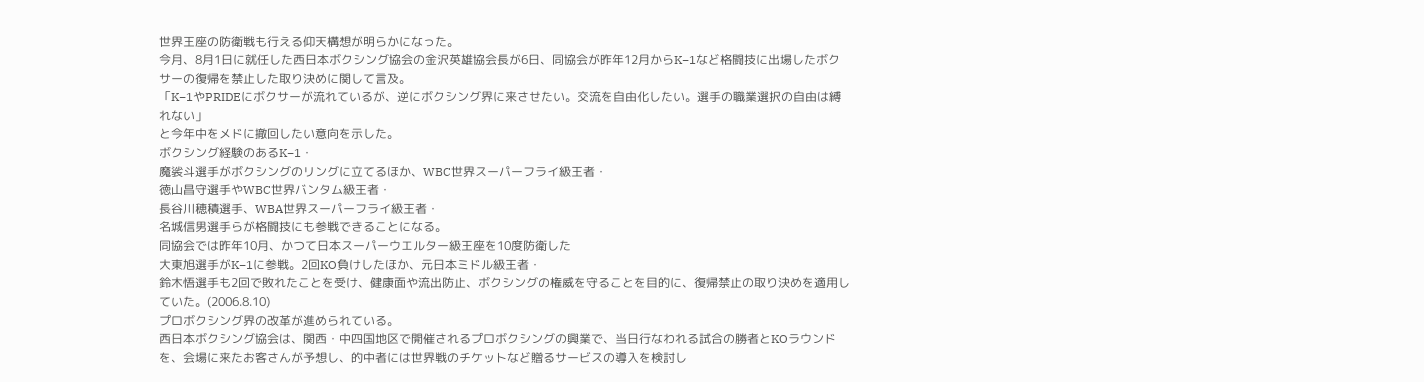世界王座の防衛戦も行える仰天構想が明らかになった。
今月、8月1日に就任した西日本ボクシング協会の金沢英雄協会長が6日、同協会が昨年12月からK−1など格闘技に出場したボクサーの復帰を禁止した取り決めに関して言及。
「K−1やPRIDEにボクサーが流れているが、逆にボクシング界に来させたい。交流を自由化したい。選手の職業選択の自由は縛れない」
と今年中をメドに撤回したい意向を示した。
ボクシング経験のあるK−1・
魔裟斗選手がボクシングのリングに立てるほか、WBC世界スーパーフライ級王者・
徳山昌守選手やWBC世界バンタム級王者・
長谷川穂積選手、WBA世界スーパーフライ級王者・
名城信男選手らが格闘技にも参戦できることになる。
同協会では昨年10月、かつて日本スーパーウエルター級王座を10度防衛した
大東旭選手がK−1に参戦。2回KO負けしたほか、元日本ミドル級王者・
鈴木悟選手も2回で敗れたことを受け、健康面や流出防止、ボクシングの権威を守ることを目的に、復帰禁止の取り決めを適用していた。(2006.8.10)
プロボクシング界の改革が進められている。
西日本ボクシング協会は、関西・中四国地区で開催されるプロボクシングの興業で、当日行なわれる試合の勝者とKOラウンドを、会場に来たお客さんが予想し、的中者には世界戦のチケットなど贈るサービスの導入を検討し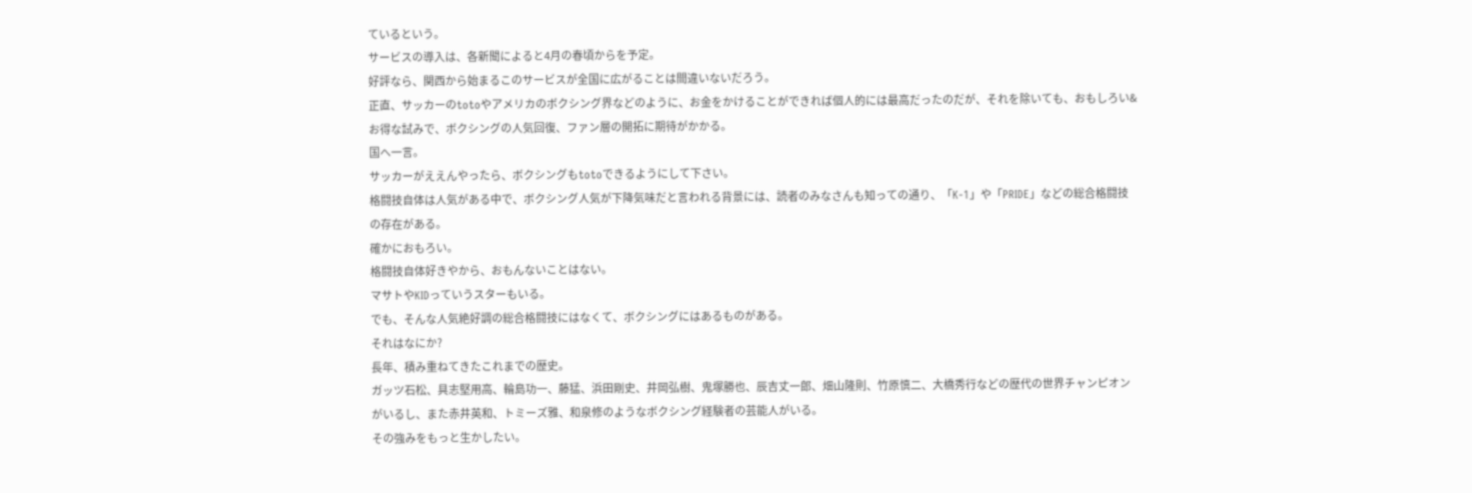ているという。
サービスの導入は、各新聞によると4月の春頃からを予定。
好評なら、関西から始まるこのサービスが全国に広がることは間違いないだろう。
正直、サッカーのtotoやアメリカのボクシング界などのように、お金をかけることができれば個人的には最高だったのだが、それを除いても、おもしろい&お得な試みで、ボクシングの人気回復、ファン層の開拓に期待がかかる。
国へ一言。
サッカーがええんやったら、ボクシングもtotoできるようにして下さい。
格闘技自体は人気がある中で、ボクシング人気が下降気味だと言われる背景には、読者のみなさんも知っての通り、「K-1」や「PRIDE」などの総合格闘技の存在がある。
確かにおもろい。
格闘技自体好きやから、おもんないことはない。
マサトやKIDっていうスターもいる。
でも、そんな人気絶好調の総合格闘技にはなくて、ボクシングにはあるものがある。
それはなにか?
長年、積み重ねてきたこれまでの歴史。
ガッツ石松、具志堅用高、輪島功一、藤猛、浜田剛史、井岡弘樹、鬼塚勝也、辰吉丈一郎、畑山隆則、竹原慎二、大橋秀行などの歴代の世界チャンピオンがいるし、また赤井英和、トミーズ雅、和泉修のようなボクシング経験者の芸能人がいる。
その強みをもっと生かしたい。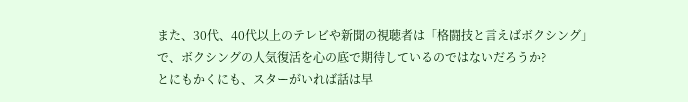また、30代、40代以上のテレビや新聞の視聴者は「格闘技と言えばボクシング」で、ボクシングの人気復活を心の底で期待しているのではないだろうか?
とにもかくにも、スターがいれば話は早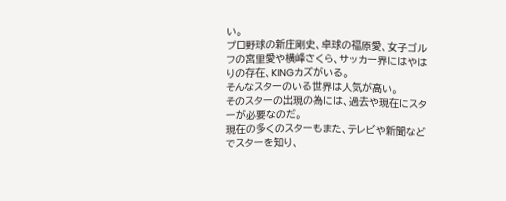い。
プロ野球の新庄剛史、卓球の福原愛、女子ゴルフの宮里愛や横峰さくら、サッカー界にはやはりの存在、KINGカズがいる。
そんなスターのいる世界は人気が高い。
そのスターの出現の為には、過去や現在にスターが必要なのだ。
現在の多くのスターもまた、テレビや新聞などでスターを知り、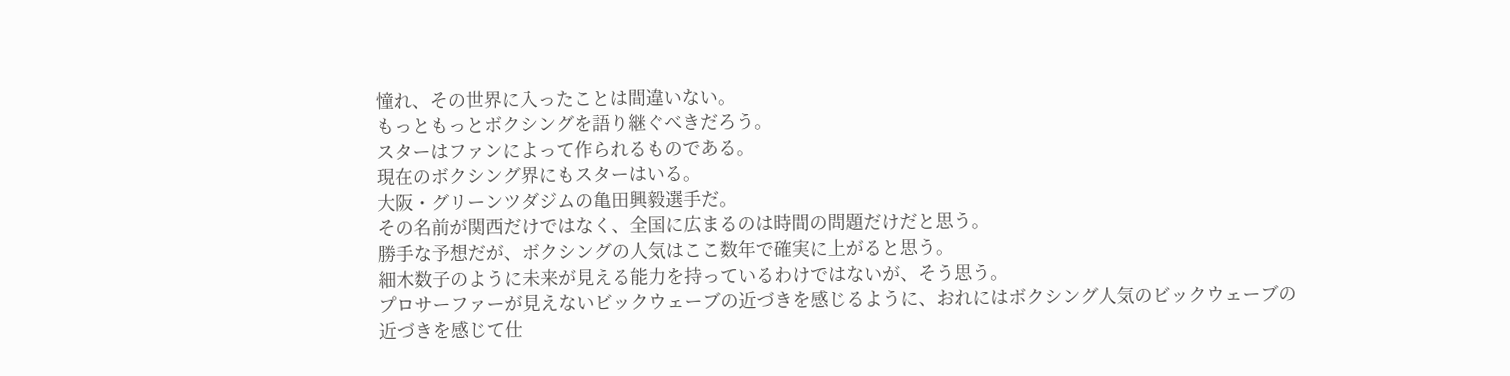憧れ、その世界に入ったことは間違いない。
もっともっとボクシングを語り継ぐべきだろう。
スターはファンによって作られるものである。
現在のボクシング界にもスターはいる。
大阪・グリーンツダジムの亀田興毅選手だ。
その名前が関西だけではなく、全国に広まるのは時間の問題だけだと思う。
勝手な予想だが、ボクシングの人気はここ数年で確実に上がると思う。
細木数子のように未来が見える能力を持っているわけではないが、そう思う。
プロサーファーが見えないビックウェーブの近づきを感じるように、おれにはボクシング人気のビックウェーブの近づきを感じて仕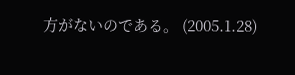方がないのである。 (2005.1.28)